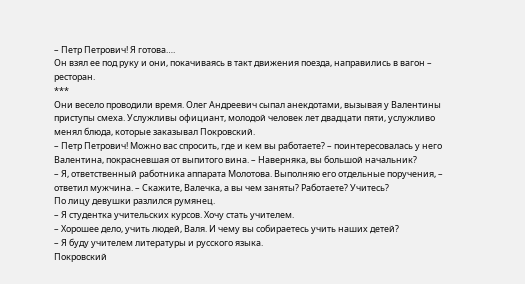– Петр Петрович! Я готова….
Он взял ее под руку и они, покачиваясь в такт движения поезда, направились в вагон – ресторан.
***
Они весело проводили время. Олег Андреевич сыпал анекдотами, вызывая у Валентины приступы смеха. Услужливы официант, молодой человек лет двадцати пяти, услужливо менял блюда, которые заказывал Покровский.
– Петр Петрович! Можно вас спросить, где и кем вы работаете? – поинтересовалась у него Валентина, покрасневшая от выпитого вина. – Наверняка, вы большой начальник?
– Я, ответственный работника аппарата Молотова. Выполняю его отдельные поручения, – ответил мужчина. – Скажите, Валечка, а вы чем заняты? Работаете? Учитесь?
По лицу девушки разлился румянец.
– Я студентка учительских курсов. Хочу стать учителем.
– Хорошее дело, учить людей, Валя. И чему вы собираетесь учить наших детей?
– Я буду учителем литературы и русского языка.
Покровский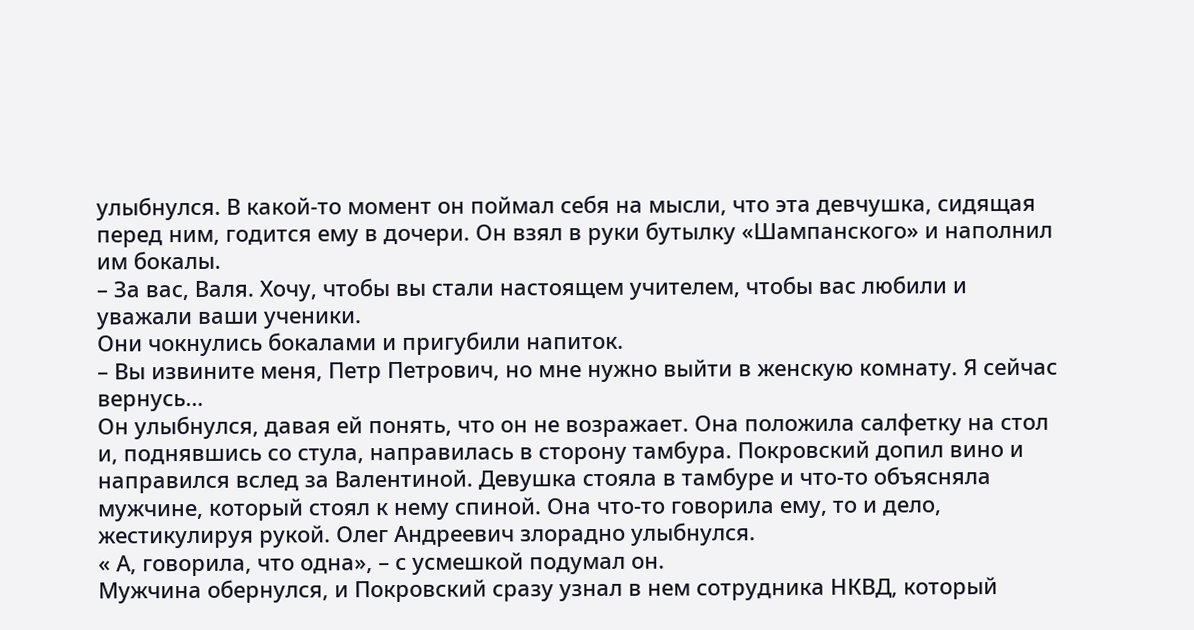улыбнулся. В какой-то момент он поймал себя на мысли, что эта девчушка, сидящая перед ним, годится ему в дочери. Он взял в руки бутылку «Шампанского» и наполнил им бокалы.
– За вас, Валя. Хочу, чтобы вы стали настоящем учителем, чтобы вас любили и уважали ваши ученики.
Они чокнулись бокалами и пригубили напиток.
– Вы извините меня, Петр Петрович, но мне нужно выйти в женскую комнату. Я сейчас вернусь…
Он улыбнулся, давая ей понять, что он не возражает. Она положила салфетку на стол и, поднявшись со стула, направилась в сторону тамбура. Покровский допил вино и направился вслед за Валентиной. Девушка стояла в тамбуре и что-то объясняла мужчине, который стоял к нему спиной. Она что-то говорила ему, то и дело, жестикулируя рукой. Олег Андреевич злорадно улыбнулся.
« А, говорила, что одна», – с усмешкой подумал он.
Мужчина обернулся, и Покровский сразу узнал в нем сотрудника НКВД, который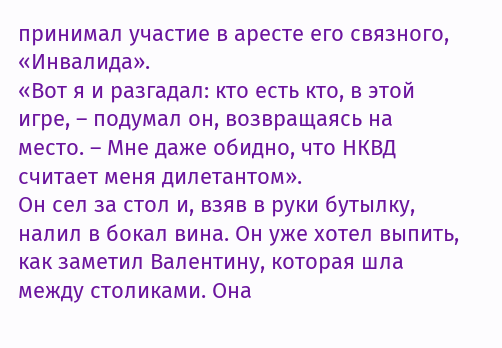принимал участие в аресте его связного, «Инвалида».
«Вот я и разгадал: кто есть кто, в этой игре, – подумал он, возвращаясь на место. – Мне даже обидно, что НКВД считает меня дилетантом».
Он сел за стол и, взяв в руки бутылку, налил в бокал вина. Он уже хотел выпить, как заметил Валентину, которая шла между столиками. Она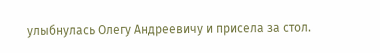улыбнулась Олегу Андреевичу и присела за стол.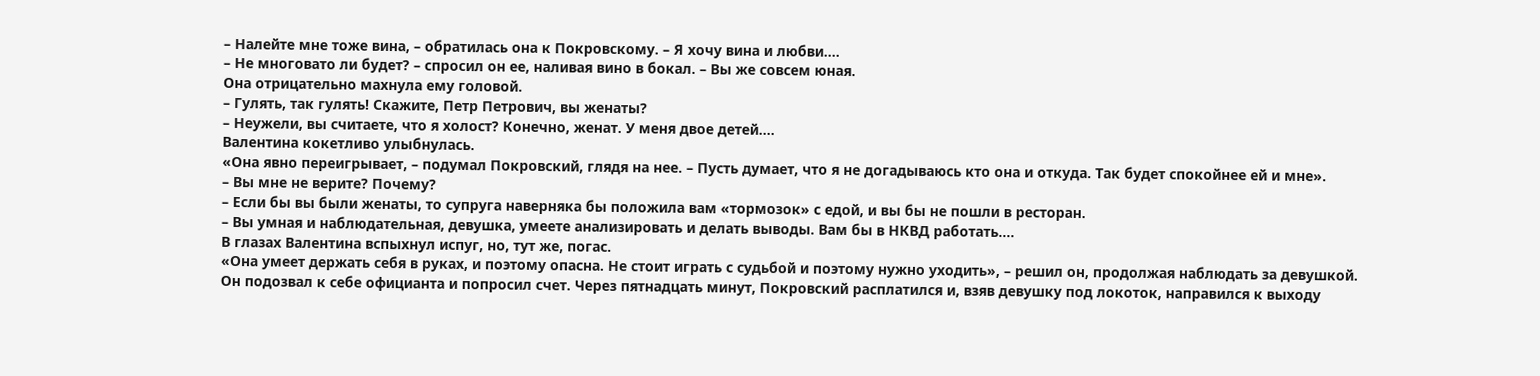– Налейте мне тоже вина, – обратилась она к Покровскому. – Я хочу вина и любви….
– Не многовато ли будет? – спросил он ее, наливая вино в бокал. – Вы же совсем юная.
Она отрицательно махнула ему головой.
– Гулять, так гулять! Скажите, Петр Петрович, вы женаты?
– Неужели, вы считаете, что я холост? Конечно, женат. У меня двое детей….
Валентина кокетливо улыбнулась.
«Она явно переигрывает, – подумал Покровский, глядя на нее. – Пусть думает, что я не догадываюсь кто она и откуда. Так будет спокойнее ей и мне».
– Вы мне не верите? Почему?
– Если бы вы были женаты, то супруга наверняка бы положила вам «тормозок» с едой, и вы бы не пошли в ресторан.
– Вы умная и наблюдательная, девушка, умеете анализировать и делать выводы. Вам бы в НКВД работать….
В глазах Валентина вспыхнул испуг, но, тут же, погас.
«Она умеет держать себя в руках, и поэтому опасна. Не стоит играть с судьбой и поэтому нужно уходить», – решил он, продолжая наблюдать за девушкой.
Он подозвал к себе официанта и попросил счет. Через пятнадцать минут, Покровский расплатился и, взяв девушку под локоток, направился к выходу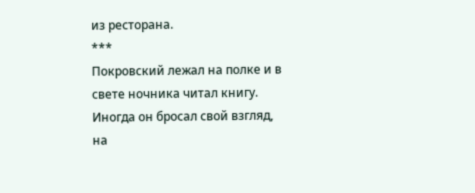из ресторана.
***
Покровский лежал на полке и в свете ночника читал книгу. Иногда он бросал свой взгляд, на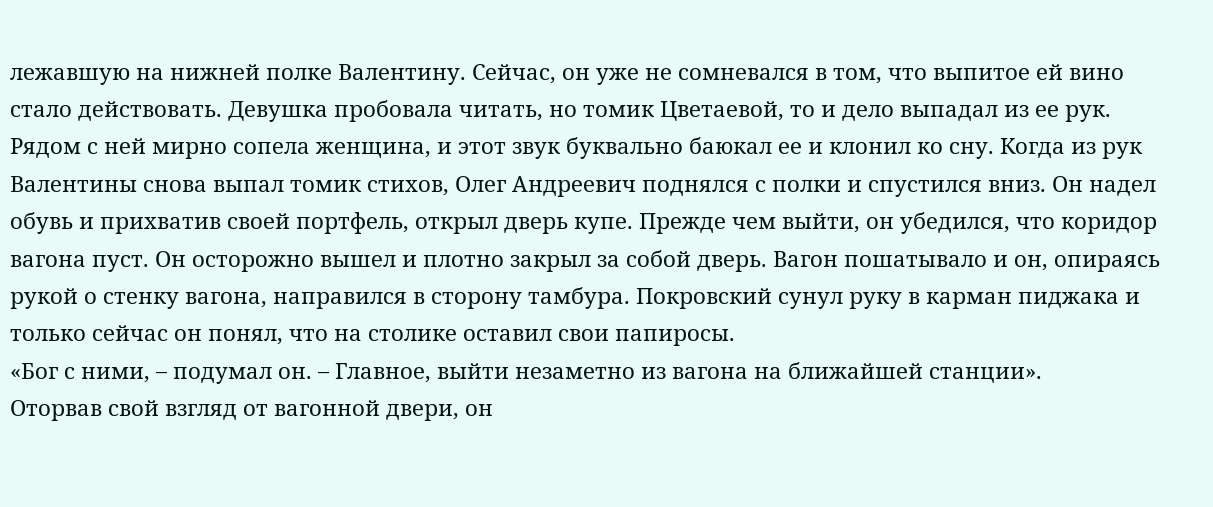лежавшую на нижней полке Валентину. Сейчас, он уже не сомневался в том, что выпитое ей вино стало действовать. Девушка пробовала читать, но томик Цветаевой, то и дело выпадал из ее рук. Рядом с ней мирно сопела женщина, и этот звук буквально баюкал ее и клонил ко сну. Когда из рук Валентины снова выпал томик стихов, Олег Андреевич поднялся с полки и спустился вниз. Он надел обувь и прихватив своей портфель, открыл дверь купе. Прежде чем выйти, он убедился, что коридор вагона пуст. Он осторожно вышел и плотно закрыл за собой дверь. Вагон пошатывало и он, опираясь рукой о стенку вагона, направился в сторону тамбура. Покровский сунул руку в карман пиджака и только сейчас он понял, что на столике оставил свои папиросы.
«Бог с ними, – подумал он. – Главное, выйти незаметно из вагона на ближайшей станции».
Оторвав свой взгляд от вагонной двери, он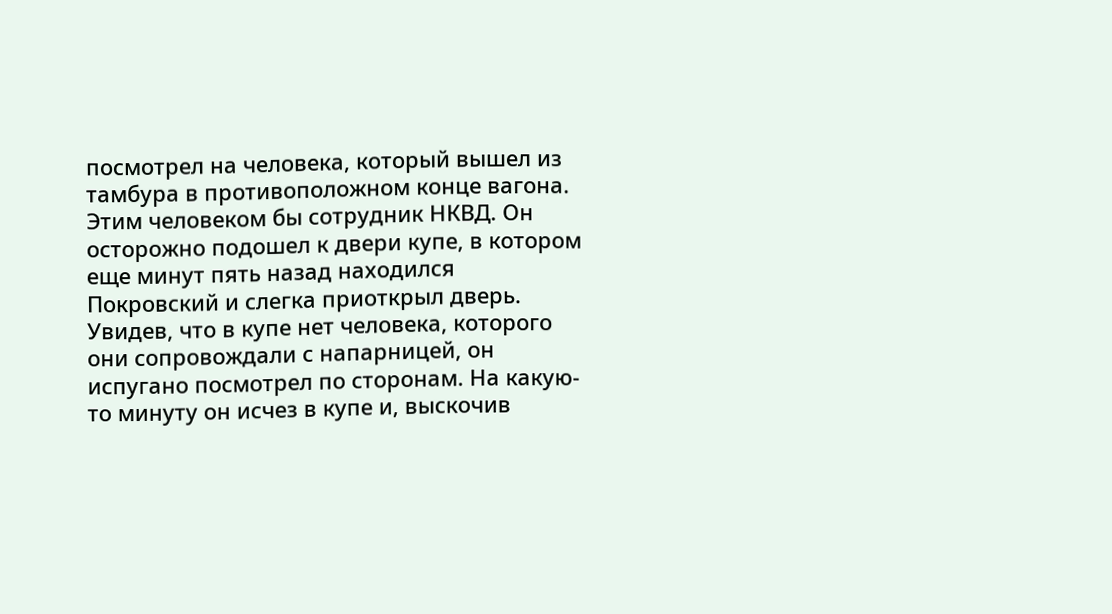посмотрел на человека, который вышел из тамбура в противоположном конце вагона. Этим человеком бы сотрудник НКВД. Он осторожно подошел к двери купе, в котором еще минут пять назад находился Покровский и слегка приоткрыл дверь. Увидев, что в купе нет человека, которого они сопровождали с напарницей, он испугано посмотрел по сторонам. На какую-то минуту он исчез в купе и, выскочив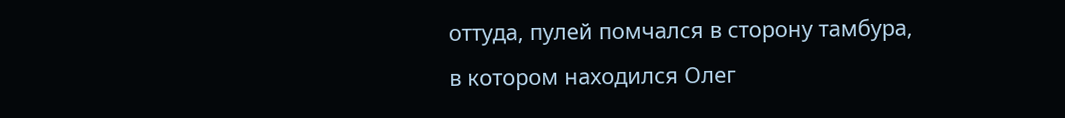оттуда, пулей помчался в сторону тамбура, в котором находился Олег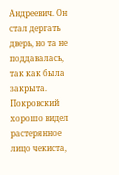Андреевич. Он стал дергать дверь, но та не поддавалась, так как была закрыта. Покровский хорошо видел растерянное лицо чекиста,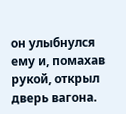он улыбнулся ему и, помахав рукой, открыл дверь вагона.